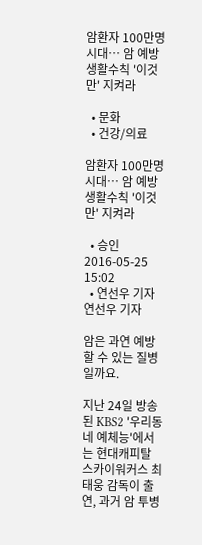암환자 100만명 시대… 암 예방 생활수칙 '이것만' 지켜라

  • 문화
  • 건강/의료

암환자 100만명 시대… 암 예방 생활수칙 '이것만' 지켜라

  • 승인 2016-05-25 15:02
  • 연선우 기자연선우 기자

암은 과연 예방할 수 있는 질병일까요.

지난 24일 방송된 KBS2 '우리동네 예체능'에서는 현대캐피탈 스카이워커스 최태웅 감독이 출연, 과거 암 투병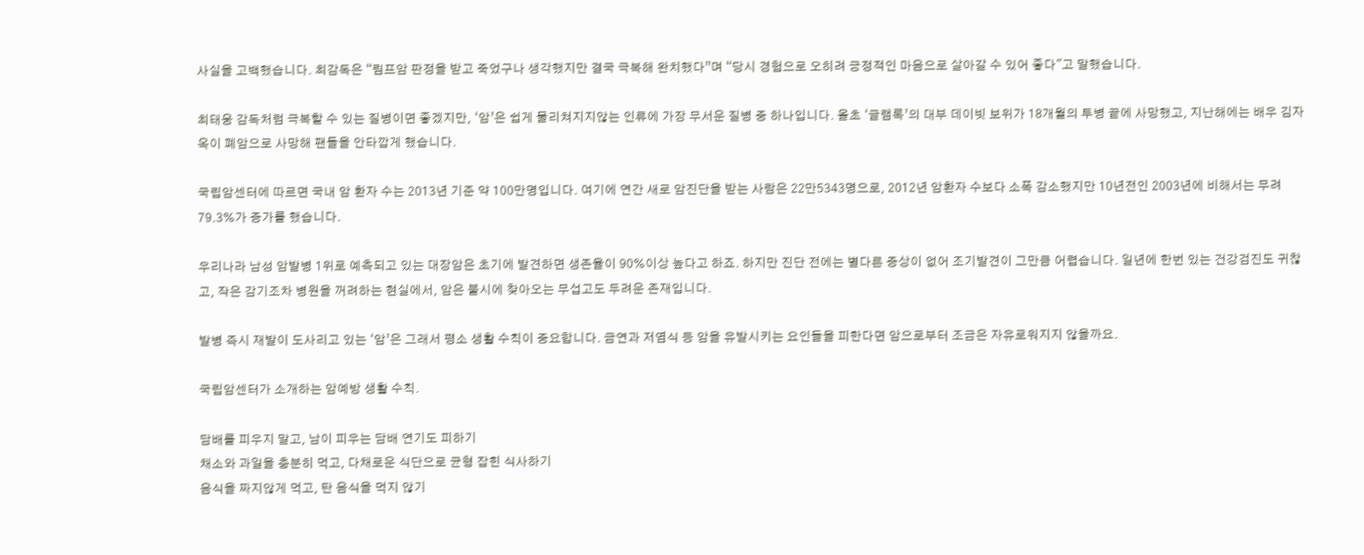사실을 고백했습니다. 최감독은 “림프암 판정을 받고 죽었구나 생각했지만 결국 극복해 완치했다”며 “당시 경험으로 오히려 긍정적인 마음으로 살아갈 수 있어 좋다"고 말했습니다.

최태웅 감독처럼 극복할 수 있는 질병이면 좋겠지만, ‘암’은 쉽게 물리쳐지지않는 인류에 가장 무서운 질병 중 하나입니다. 올초 ‘글램록’의 대부 데이빗 보위가 18개월의 투병 끝에 사망했고, 지난해에는 배우 김자옥이 폐암으로 사망해 팬들을 안타깝게 했습니다.

국립암센터에 따르면 국내 암 환자 수는 2013년 기준 약 100만명입니다. 여기에 연간 새로 암진단을 받는 사람은 22만5343명으로, 2012년 암환자 수보다 소폭 감소했지만 10년전인 2003년에 비해서는 무려 79.3%가 증가를 했습니다.

우리나라 남성 암발병 1위로 예측되고 있는 대장암은 초기에 발견하면 생존율이 90%이상 높다고 하죠. 하지만 진단 전에는 별다른 증상이 없어 조기발견이 그만큼 어렵습니다. 일년에 한번 있는 건강검진도 귀찮고, 작은 감기조차 병원을 꺼려하는 현실에서, 암은 불시에 찾아오는 무섭고도 두려운 존재입니다.

발병 즉시 재발이 도사리고 있는 ‘암’은 그래서 평소 생활 수칙이 중요합니다. 금연과 저염식 등 암을 유발시키는 요인들을 피한다면 암으로부터 조금은 자유로워지지 않을까요.

국립암센터가 소개하는 암예방 생활 수칙.

담배를 피우지 말고, 남이 피우는 담배 연기도 피하기
채소와 과일을 충분히 먹고, 다채로운 식단으로 균형 잡힌 식사하기
음식을 짜지않게 먹고, 탄 음식을 먹지 않기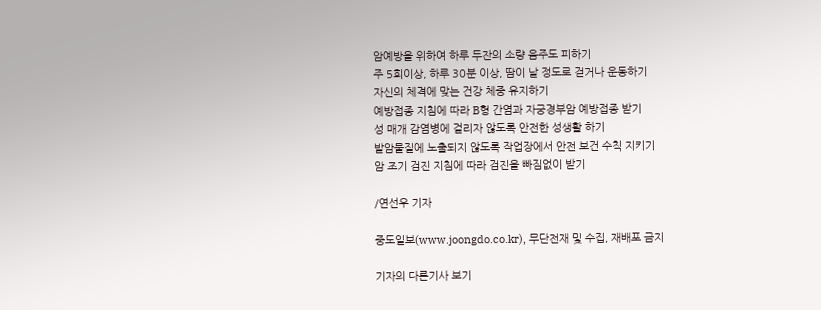암예방을 위하여 하루 두잔의 소량 음주도 피하기
주 5회이상, 하루 30분 이상, 땀이 날 정도로 걷거나 운동하기
자신의 체격에 맞는 건강 체중 유지하기
예방접종 지침에 따라 B형 간염과 자궁경부암 예방접종 받기
성 매개 감염병에 걸리자 않도록 안전한 성생활 하기
발암물질에 노출되지 않도록 작업장에서 안전 보건 수칙 지키기
암 조기 검진 지침에 따라 검진을 빠짐없이 받기

/연선우 기자

중도일보(www.joongdo.co.kr), 무단전재 및 수집, 재배포 금지

기자의 다른기사 보기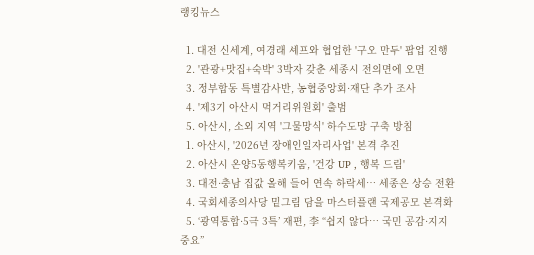랭킹뉴스

  1. 대전 신세계, 여경래 셰프와 협업한 '구오 만두' 팝업 진행
  2. '관광+맛집+숙박' 3박자 갖춘 세종시 전의면에 오면
  3. 정부합동 특별감사반, 농협중앙회·재단 추가 조사
  4. '제3기 아산시 먹거리위원회' 출범
  5. 아산시, 소외 지역 '그물망식' 하수도망 구축 방침
  1. 아산시, '2026년 장애인일자리사업' 본격 추진
  2. 아산시 온양5동행복키움, '건강 UP , 행복 드림'
  3. 대전·충남 집값 올해 들어 연속 하락세… 세종은 상승 전환
  4. 국회세종의사당 밑그림 담을 마스터플랜 국제공모 본격화
  5. ‘광역통합·5극 3특’ 재편, 李 “쉽지 않다… 국민 공감·지지 중요”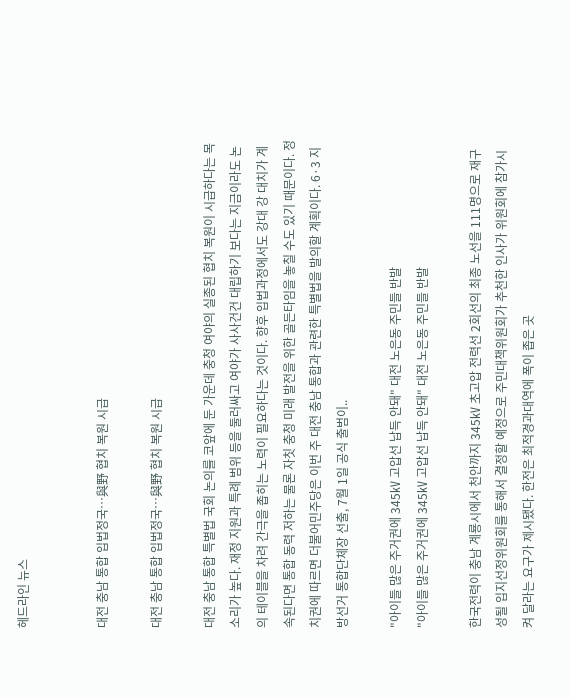헤드라인 뉴스


대전 충남 통합 입법정국…與野 협치 복원 시급

대전 충남 통합 입법정국…與野 협치 복원 시급

대전 충남 통합 특별법 국회 논의를 코앞에 둔 가운데 충청 여야의 실종된 협치 복원이 시급하다는 목소리가 높다. 재정 지원과 특례 범위 등을 둘러싸고 여야가 사사건건 대립하기 보다는 지금이라도 논의 테이블을 차려 간극을 좁히는 노력이 필요하다는 것이다. 향후 입법과정에서도 강대 강 대치가 계속된다면 통합 동력 저하는 물론 자칫 충청 미래 발전을 위한 골든타임을 놓칠 수도 있기 때문이다. 정치권에 따르면 더불어민주당은 이번 주 대전 충남 통합과 관련한 특별법을 발의할 계획이다. 6·3 지방선거 통합단체장 선출, 7월 1일 공식 출범이..

"아이들 많은 주거권에 345㎸ 고압선 납득 안돼" 대전 노은동 주민들 반발
"아이들 많은 주거권에 345㎸ 고압선 납득 안돼" 대전 노은동 주민들 반발

한국전력이 충남 계룡시에서 천안까지 345㎸ 초고압 전력선 2회선의 최종 노선을 111명으로 재구성될 입지선정위원회를 통해서 결정할 예정으로 주민대책위원회가 추천한 인사가 위원회에 참가시켜 달라는 요구가 제시됐다. 한전은 최적경과대역에 폭이 좁은 곳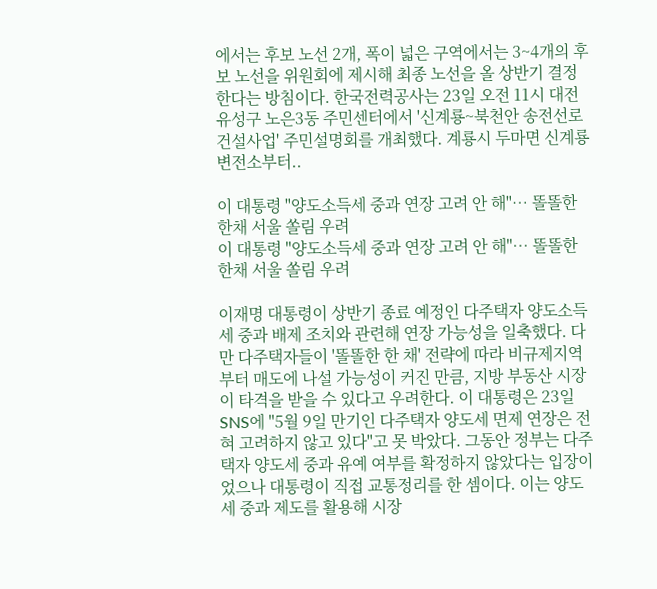에서는 후보 노선 2개, 폭이 넓은 구역에서는 3~4개의 후보 노선을 위원회에 제시해 최종 노선을 올 상반기 결정한다는 방침이다. 한국전력공사는 23일 오전 11시 대전 유성구 노은3동 주민센터에서 '신계룡~북천안 송전선로 건설사업' 주민설명회를 개최했다. 계룡시 두마면 신계룡 변전소부터..

이 대통령 "양도소득세 중과 연장 고려 안 해"… 똘똘한 한채 서울 쏠림 우려
이 대통령 "양도소득세 중과 연장 고려 안 해"… 똘똘한 한채 서울 쏠림 우려

이재명 대통령이 상반기 종료 예정인 다주택자 양도소득세 중과 배제 조치와 관련해 연장 가능성을 일축했다. 다만 다주택자들이 '똘똘한 한 채' 전략에 따라 비규제지역부터 매도에 나설 가능성이 커진 만큼, 지방 부동산 시장이 타격을 받을 수 있다고 우려한다. 이 대통령은 23일 SNS에 "5월 9일 만기인 다주택자 양도세 면제 연장은 전혀 고려하지 않고 있다"고 못 박았다. 그동안 정부는 다주택자 양도세 중과 유예 여부를 확정하지 않았다는 입장이었으나 대통령이 직접 교통정리를 한 셈이다. 이는 양도세 중과 제도를 활용해 시장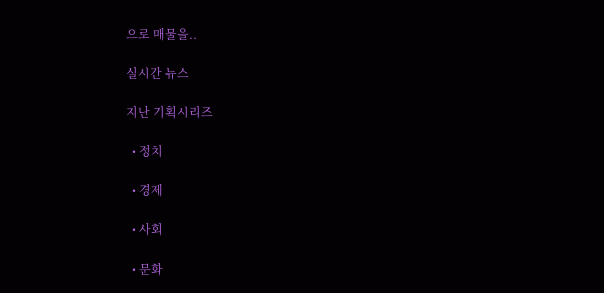으로 매물을..

실시간 뉴스

지난 기획시리즈

  • 정치

  • 경제

  • 사회

  • 문화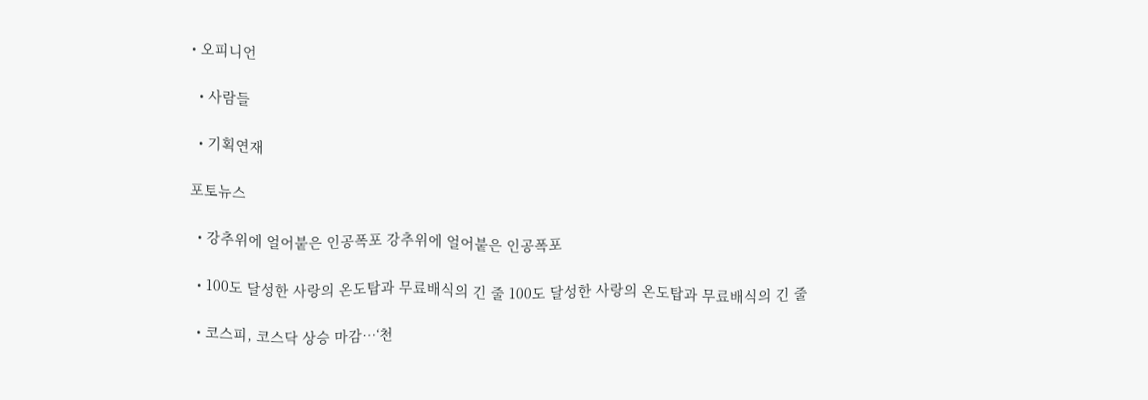• 오피니언

  • 사람들

  • 기획연재

포토뉴스

  • 강추위에 얼어붙은 인공폭포 강추위에 얼어붙은 인공폭포

  • 100도 달성한 사랑의 온도탑과 무료배식의 긴 줄 100도 달성한 사랑의 온도탑과 무료배식의 긴 줄

  • 코스피, 코스닥 상승 마감…‘천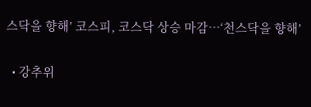스닥을 향해’ 코스피, 코스닥 상승 마감…‘천스닥을 향해’

  • 강추위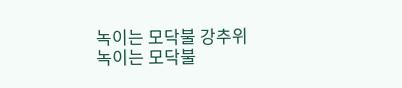녹이는 모닥불 강추위 녹이는 모닥불